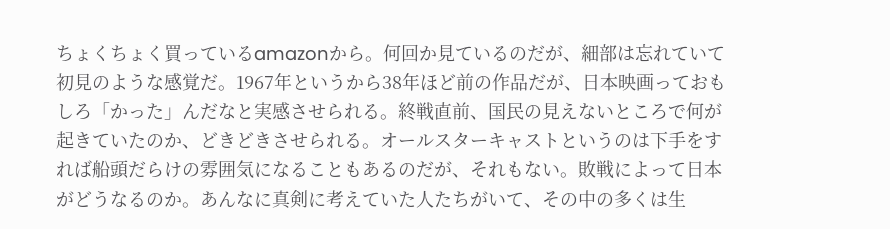ちょくちょく買っているamazonから。何回か見ているのだが、細部は忘れていて初見のような感覚だ。1967年というから38年ほど前の作品だが、日本映画っておもしろ「かった」んだなと実感させられる。終戦直前、国民の見えないところで何が起きていたのか、どきどきさせられる。オールスターキャストというのは下手をすれば船頭だらけの雰囲気になることもあるのだが、それもない。敗戦によって日本がどうなるのか。あんなに真剣に考えていた人たちがいて、その中の多くは生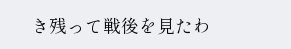き残って戦後を見たわ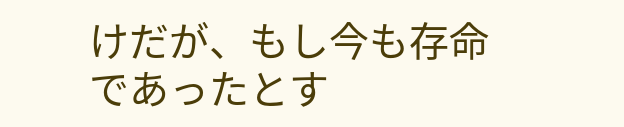けだが、もし今も存命であったとす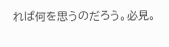れば何を思うのだろう。必見。